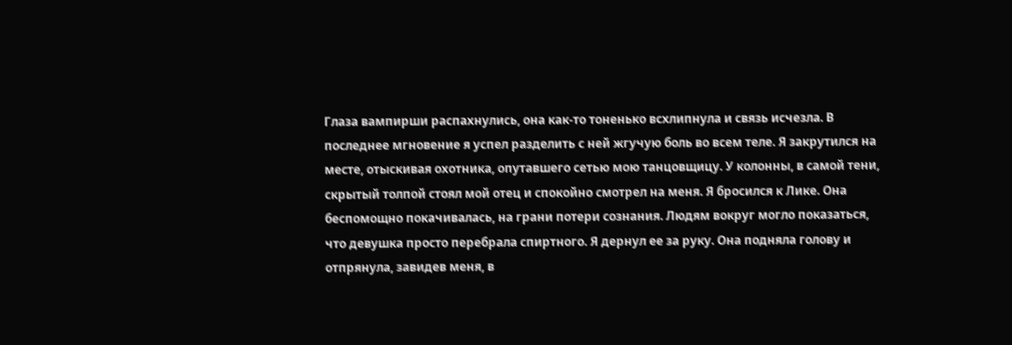Глаза вампирши распахнулись, она как-то тоненько всхлипнула и связь исчезла. В последнее мгновение я успел разделить с ней жгучую боль во всем теле. Я закрутился на месте, отыскивая охотника, опутавшего сетью мою танцовщицу. У колонны, в самой тени, скрытый толпой стоял мой отец и спокойно смотрел на меня. Я бросился к Лике. Она беспомощно покачивалась, на грани потери сознания. Людям вокруг могло показаться, что девушка просто перебрала спиртного. Я дернул ее за руку. Она подняла голову и отпрянула, завидев меня, в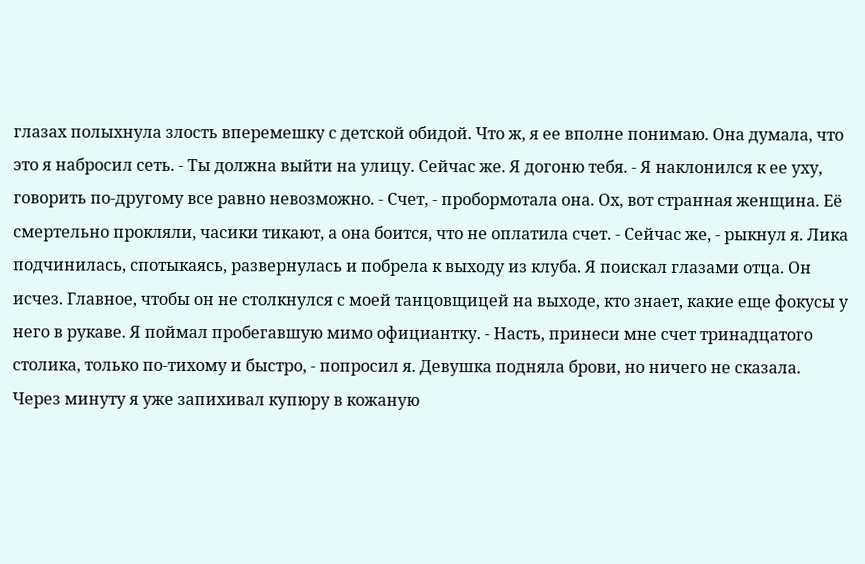глазах полыхнула злость вперемешку с детской обидой. Что ж, я ее вполне понимаю. Она думала, что это я набросил сеть. - Ты должна выйти на улицу. Сейчас же. Я догоню тебя. - Я наклонился к ее уху, говорить по-другому все равно невозможно. - Счет, - пробормотала она. Ох, вот странная женщина. Её смертельно прокляли, часики тикают, а она боится, что не оплатила счет. - Сейчас же, - рыкнул я. Лика подчинилась, спотыкаясь, развернулась и побрела к выходу из клуба. Я поискал глазами отца. Он исчез. Главное, чтобы он не столкнулся с моей танцовщицей на выходе, кто знает, какие еще фокусы у него в рукаве. Я поймал пробегавшую мимо официантку. - Насть, принеси мне счет тринадцатого столика, только по-тихому и быстро, - попросил я. Девушка подняла брови, но ничего не сказала. Через минуту я уже запихивал купюру в кожаную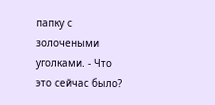папку с золочеными уголками. - Что это сейчас было?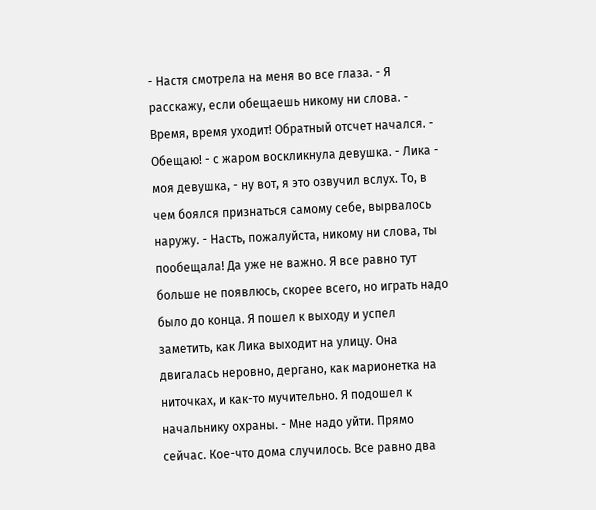- Настя смотрела на меня во все глаза. - Я расскажу, если обещаешь никому ни слова. - Время, время уходит! Обратный отсчет начался. - Обещаю! - с жаром воскликнула девушка. - Лика - моя девушка, - ну вот, я это озвучил вслух. То, в чем боялся признаться самому себе, вырвалось наружу. - Насть, пожалуйста, никому ни слова, ты пообещала! Да уже не важно. Я все равно тут больше не появлюсь, скорее всего, но играть надо было до конца. Я пошел к выходу и успел заметить, как Лика выходит на улицу. Она двигалась неровно, дергано, как марионетка на ниточках, и как-то мучительно. Я подошел к начальнику охраны. - Мне надо уйти. Прямо сейчас. Кое-что дома случилось. Все равно два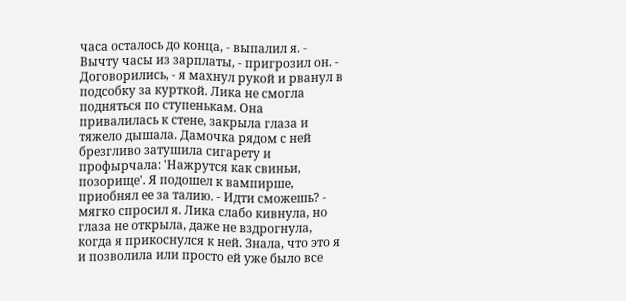часа осталось до конца, - выпалил я. - Вычту часы из зарплаты, - пригрозил он. - Договорились, - я махнул рукой и рванул в подсобку за курткой. Лика не смогла подняться по ступенькам. Она привалилась к стене, закрыла глаза и тяжело дышала. Дамочка рядом с ней брезгливо затушила сигарету и профырчала: 'Нажрутся как свиньи, позорище'. Я подошел к вампирше, приобнял ее за талию. - Идти сможешь? - мягко спросил я. Лика слабо кивнула, но глаза не открыла, даже не вздрогнула, когда я прикоснулся к ней. Знала, что это я и позволила или просто ей уже было все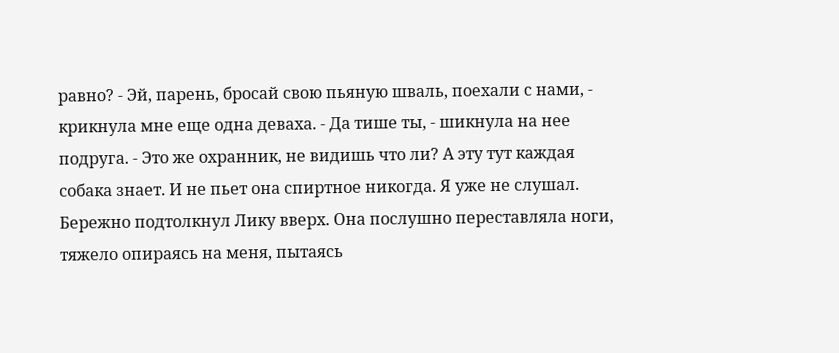равно? - Эй, парень, бросай свою пьяную шваль, поехали с нами, - крикнула мне еще одна деваха. - Да тише ты, - шикнула на нее подруга. - Это же охранник, не видишь что ли? А эту тут каждая собака знает. И не пьет она спиртное никогда. Я уже не слушал. Бережно подтолкнул Лику вверх. Она послушно переставляла ноги, тяжело опираясь на меня, пытаясь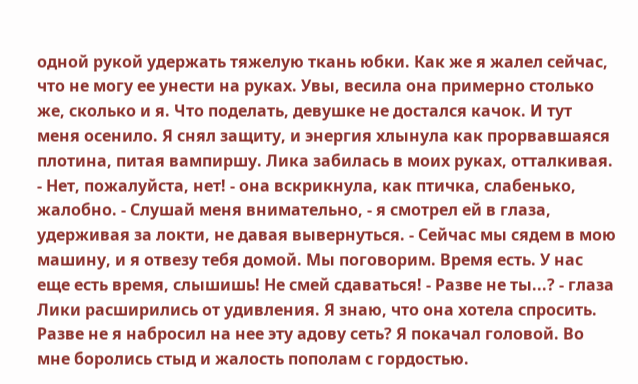одной рукой удержать тяжелую ткань юбки. Как же я жалел сейчас, что не могу ее унести на руках. Увы, весила она примерно столько же, сколько и я. Что поделать, девушке не достался качок. И тут меня осенило. Я снял защиту, и энергия хлынула как прорвавшаяся плотина, питая вампиршу. Лика забилась в моих руках, отталкивая. - Нет, пожалуйста, нет! - она вскрикнула, как птичка, слабенько, жалобно. - Слушай меня внимательно, - я смотрел ей в глаза, удерживая за локти, не давая вывернуться. - Сейчас мы сядем в мою машину, и я отвезу тебя домой. Мы поговорим. Время есть. У нас еще есть время, слышишь! Не смей сдаваться! - Разве не ты...? - глаза Лики расширились от удивления. Я знаю, что она хотела спросить. Разве не я набросил на нее эту адову сеть? Я покачал головой. Во мне боролись стыд и жалость пополам с гордостью.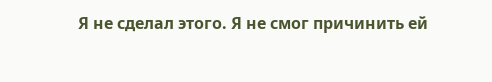Я не сделал этого. Я не смог причинить ей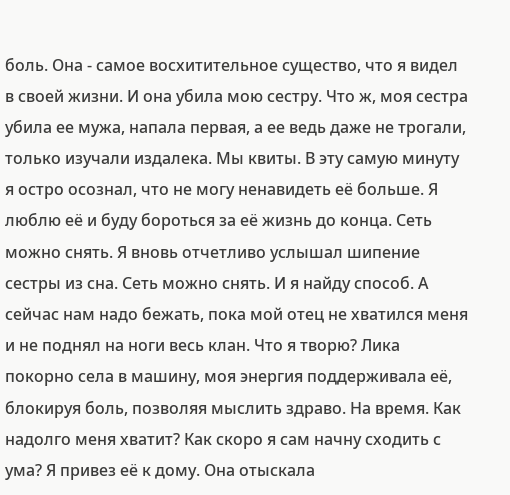боль. Она - самое восхитительное существо, что я видел в своей жизни. И она убила мою сестру. Что ж, моя сестра убила ее мужа, напала первая, а ее ведь даже не трогали, только изучали издалека. Мы квиты. В эту самую минуту я остро осознал, что не могу ненавидеть её больше. Я люблю её и буду бороться за её жизнь до конца. Сеть можно снять. Я вновь отчетливо услышал шипение сестры из сна. Сеть можно снять. И я найду способ. А сейчас нам надо бежать, пока мой отец не хватился меня и не поднял на ноги весь клан. Что я творю? Лика покорно села в машину, моя энергия поддерживала её, блокируя боль, позволяя мыслить здраво. На время. Как надолго меня хватит? Как скоро я сам начну сходить с ума? Я привез её к дому. Она отыскала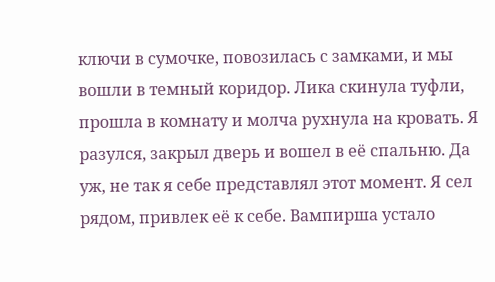ключи в сумочке, повозилась с замками, и мы вошли в темный коридор. Лика скинула туфли, прошла в комнату и молча рухнула на кровать. Я разулся, закрыл дверь и вошел в её спальню. Да уж, не так я себе представлял этот момент. Я сел рядом, привлек её к себе. Вампирша устало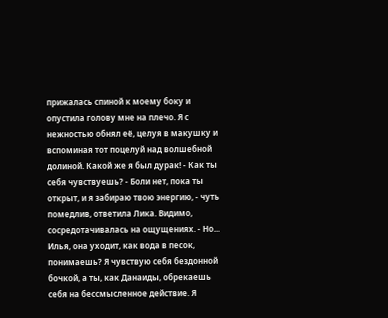прижалась спиной к моему боку и опустила голову мне на плечо. Я с нежностью обнял её, целуя в макушку и вспоминая тот поцелуй над волшебной долиной. Какой же я был дурак! - Как ты себя чувствуешь? - Боли нет, пока ты открыт, и я забираю твою энергию, - чуть помедлив, ответила Лика. Видимо, сосредотачивалась на ощущениях. - Но... Илья, она уходит, как вода в песок, понимаешь? Я чувствую себя бездонной бочкой, а ты, как Данаиды, обрекаешь себя на бессмысленное действие. Я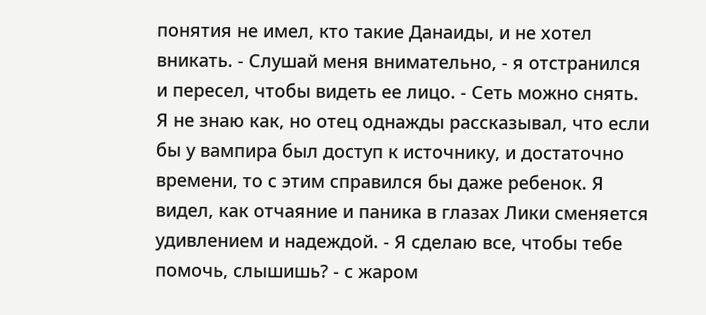понятия не имел, кто такие Данаиды, и не хотел вникать. - Слушай меня внимательно, - я отстранился и пересел, чтобы видеть ее лицо. - Сеть можно снять. Я не знаю как, но отец однажды рассказывал, что если бы у вампира был доступ к источнику, и достаточно времени, то с этим справился бы даже ребенок. Я видел, как отчаяние и паника в глазах Лики сменяется удивлением и надеждой. - Я сделаю все, чтобы тебе помочь, слышишь? - с жаром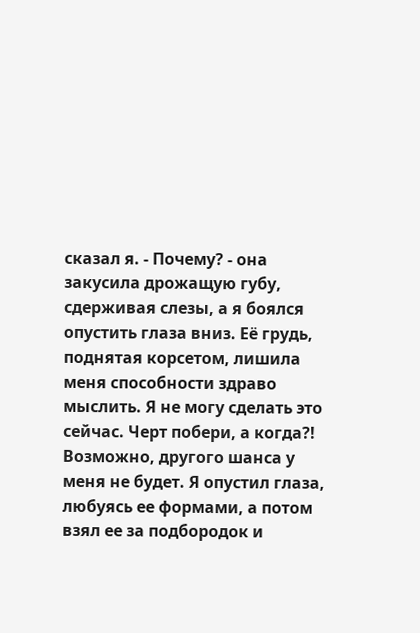сказал я. - Почему? - она закусила дрожащую губу, сдерживая слезы, а я боялся опустить глаза вниз. Её грудь, поднятая корсетом, лишила меня способности здраво мыслить. Я не могу сделать это сейчас. Черт побери, а когда?! Возможно, другого шанса у меня не будет. Я опустил глаза, любуясь ее формами, а потом взял ее за подбородок и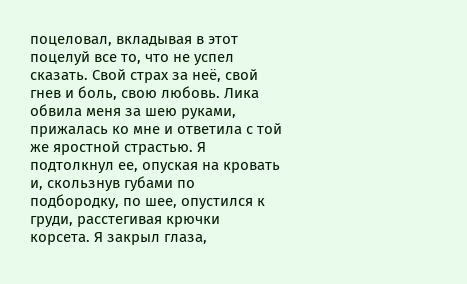поцеловал, вкладывая в этот поцелуй все то, что не успел сказать. Свой страх за неё, свой гнев и боль, свою любовь. Лика обвила меня за шею руками, прижалась ко мне и ответила с той же яростной страстью. Я подтолкнул ее, опуская на кровать и, скользнув губами по подбородку, по шее, опустился к груди, расстегивая крючки корсета. Я закрыл глаза,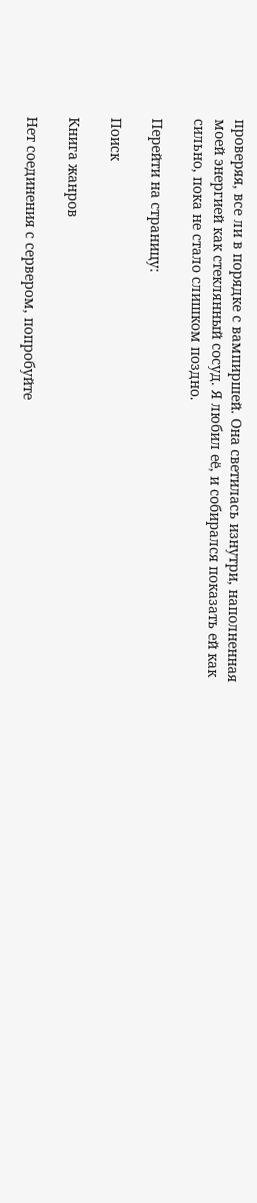проверяя, все ли в порядке с вампиршей. Она светилась изнутри, наполненная моей энергией как стеклянный сосуд. Я любил её, и собирался показать ей как сильно, пока не стало слишком поздно.

Перейти на страницу:

Поиск

Книга жанров

Нет соединения с сервером, попробуйте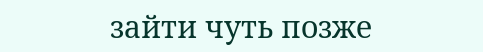зайти чуть позже